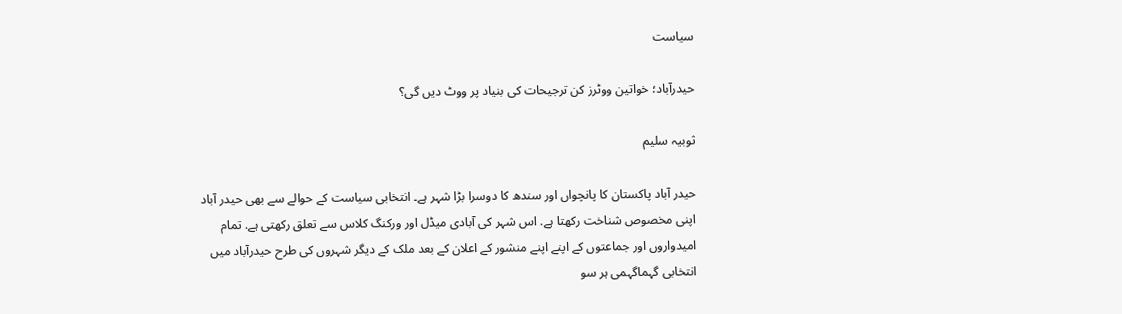سیاست

حیدرآباد؛ خواتین ووٹرز کن ترجیحات کی بنیاد پر ووٹ دیں گی؟

ثوبیہ سلیم

حیدر آباد پاکستان کا پانچواں اور سندھ کا دوسرا بڑا شہر ہے۔ انتخابی سیاست کے حوالے سے بھی حیدر آباد اپنی مخصوص شناخت رکھتا ہے. اس شہر کی آبادی میڈل اور ورکنگ کلاس سے تعلق رکھتی ہے. تمام امیدواروں اور جماعتوں کے اپنے اپنے منشور کے اعلان کے بعد ملک کے دیگر شہروں کی طرح حیدرآباد میں انتخابی گہماگہمی ہر سو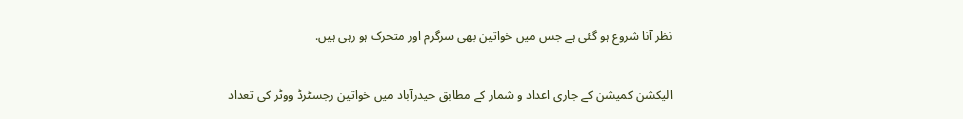نظر آنا شروع ہو گئی ہے جس میں خواتین بھی سرگرم اور متحرک ہو رہی ہیں.

الیکشن کمیشن کے جاری اعداد و شمار کے مطابق حیدرآباد میں خواتین رجسٹرڈ ووٹر کی تعداد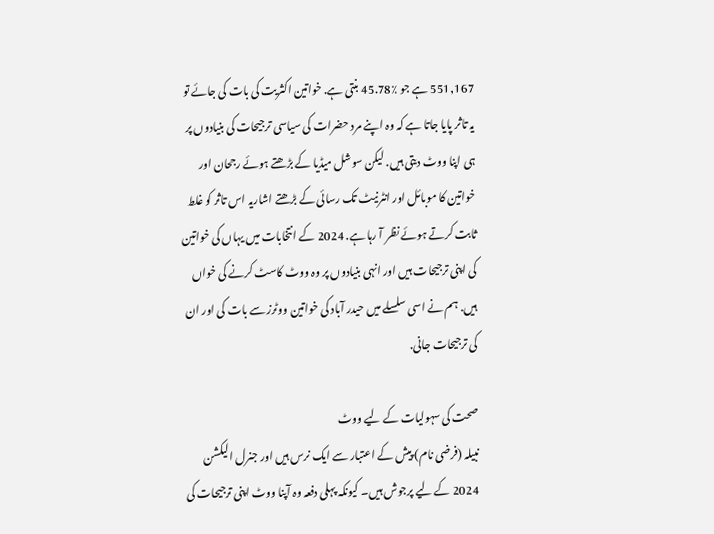551,167 ہے جو ٪45.78 بنتی ہے. خواتین اکثریت کی بات کی جائے تو یہ تاثر پایا جاتا ہے کہ وہ اپنے مرد حضرات کی سیاسی ترجیحات کی بنیادوں پر ہی اپنا ووٹ دیتی ہیں. لیکن سوشل میڈیا کے بڑھتے ہوئے رجحان اور خواتین کا موبائل اور انٹرنیٹ تک رسائی کے بڑھتے اشاریہ اس تاثر کو غلط ثابت کرتے ہوئے نظر آ رہا ہے. 2024 کے انتخابات میں یہاں کی خواتین کی اپنی ترجیحات ہیں اور انہی بنیادوں پر وہ ووٹ کاسٹ کرنے کی خواں ہیں. ہم نے اسی سلسلے میں حیدر آباد کی خواتین ووٹرز سے بات کی اور ان کی ترجیحات جانی.

صحت کی سہولیات کے لیے ووٹ
نبیلہ (فرضی نام) پیش کے اعتبار سے ایک نرس ہیں اور جنرل الیکشن 2024 کے لیے پرجوش ہیں۔ کیونکہ پہلی دفعہ وہ آپنا ووٹ اپنی ترجیحات کی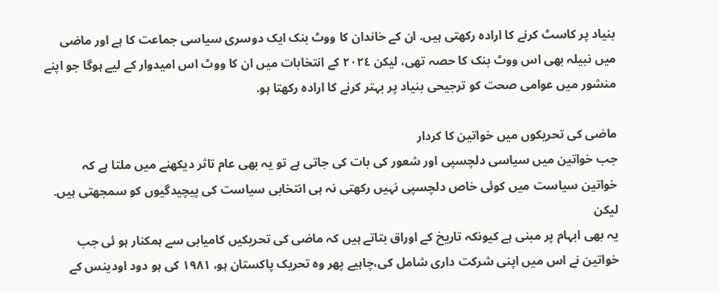بنیاد پر کاسٹ کرنے کا ارادہ رکھتی ہیں. ان کے خاندان کا ووٹ بنک ایک دوسری سیاسی جماعت کا ہے اور ماضی میں نبیلہ بھی اس ووٹ بنک کا حصہ تھی، لیکن ٢٠٢٤ کے انتخابات میں ان کا ووٹ اس امیدوار کے لیے ہوگا جو اپنے منشور میں عوامی صحت کو ترجیحی بنیاد پر بہتر کرنے کا ارادہ رکھتا ہو.

ماضی کی تحریکوں میں خواتین کا کردار
جب خواتین میں سیاسی دلچسپی اور شعور کی بات کی جاتی ہے تو یہ بھی عام تاثر دیکھنے میں ملتا ہے کہ خواتین سیاست میں کوئی خاص دلچسپی نہیں رکھتی نہ ہی انتخابی سیاست کی پیچیدگیوں کو سمجھتی ہیں. لیکن
یہ بھی ابہام پر مبنی ہے کیونکہ تاریخ کے اوراق بتاتے ہیں کہ ماضی کی تحریکیں کامیابی سے ہمکنار ہو ئی جب خواتین نے اس میں اپنی شرکت داری شامل کی،چاہیے پھر وہ تحریک پاکستان ہو، ١٩٨١ کی ہو دود اودینس کے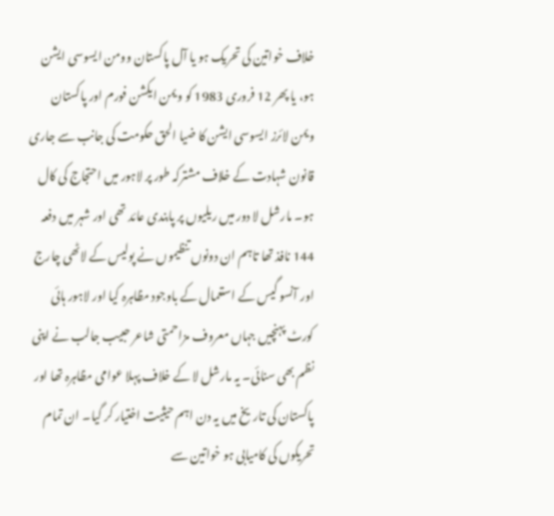خلاف خواتین کی تحریک ہو یا آل پاکستان وومن ایسوسی ایشن ہو، یا پھر 12 فروری 1983 کو ویمن ایکشن فورم اور پاکستان ویمن لائرز ایسوسی ایشن کا ضیا الحق حکومت کی جانب سے جاری قانون شہادت کے خلاف مشترکہ طور پر لاہور میں احتجاج کی کال ہو۔ مارشل لا دور میں ریلیوں پر پابندی عائد تھی اور شہر میں دفعہ 144 نافذ تھا تاہم ان دونوں تنظیموں نے پولیس کے لاٹھی چارج اور آنسو گیس کے استعمال کے باوجود مظاہرہ کیا اور لاہور ہائی کورٹ پہنچیں جہاں معروف مزاحمتی شاعر حبیب جالب نے اپنی نظم بھی سنائی۔ یہ مارشل لا کے خلاف پہلا عوامی مظاہرہ تھا اور پاکستان کی تاریخ میں یہ دن اہم حیثیت اختیار کر گیا۔ ان تمام تحریکوں کی کامیابی ہو خواتین سے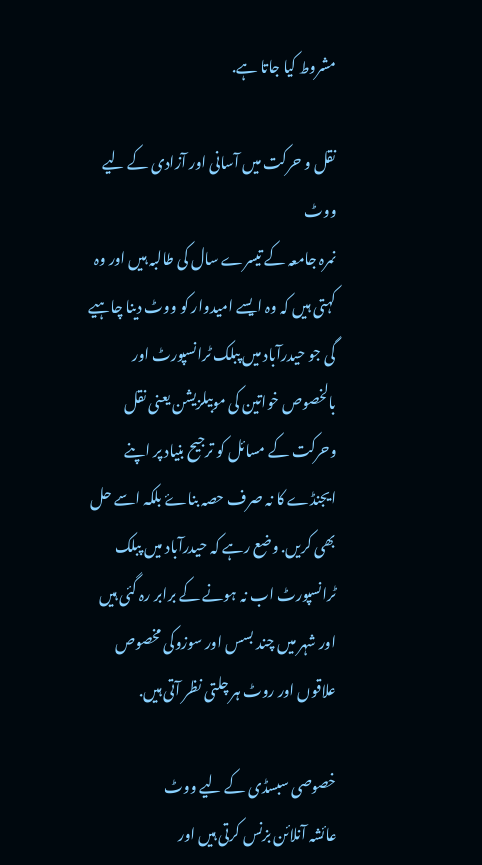مشروط کیا جاتا ہے.

نقل و حرکت میں آسانی اور آزادی کے لیے ووٹ
نمرہ جامعہ کے تیسرے سال کی طالبہ ہیں اور وہ کہتی ہیں کہ وہ ایسے امیدوار کو ووٹ دینا چاہیے گی جو حیدرآباد میں پبلک ٹرانسپورٹ اور بالخصوص خواتین کی موبیلزیشن یعنی نقل وحرکت کے مسائل کو ترجیح بنیاد پر اپنے ایجنڈے کا نہ صرف حصہ بناۓ بلکہ اسے حل بھی کریں. وضع رہے کہ حیدرآباد میں پبلک ٹرانسپورٹ اب نہ ہونے کے برابر رہ گئی ہیں اور شہر میں چند بسس اور سوزوکی مخصوص علاقوں اور روٹ ہر چلتی نظر آتی ہیں.

خصوصی سبسڈی کے لیے ووٹ
عائشہ آنلائن بزنس کرتی ہیں اور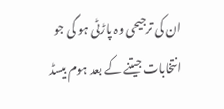ان کی ترجیحی وہ پاڑٹی ہو گی جو انتخابات جیتنے کے بعد ہوم بیسڈ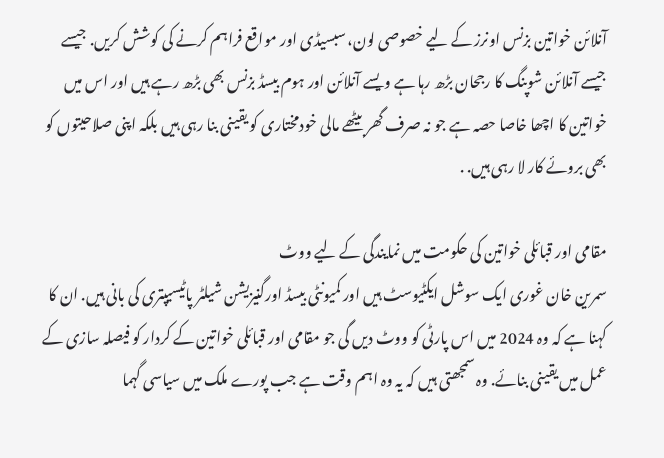آنلائن خواتین بزنس اونرز کے لیے خصوصی لون، سبسیڈی اور مواقع فراہم کرنے کی کوشش کریں. جیسے جیسے آنلائن شوپنگ کا رجحان بڑھ رہا ہے ویسے آنلائن اور ہوم بیسڈ بزنس بھی بڑھ رہے ہیں اور اس میں خواتین کا اچھا خاصا حصہ ہے جو نہ صرف گھر بیٹھے مالی خودمختاری کو یقینی بنا رہی ہیں بلکہ اپنی صلاحیتوں کو بھی بروئے کار لا رہی ہیں. .

مقامی اور قبائلی خواتین کی حکومت میں نمایندگی کے لیے ووٹ
سمرین خان غوری ایک سوشل ایکٹیوسٹ ہیں اور کمیونٹی بیسڈ اورگنیزیشن شیلٹر پاٹیسیپتری کی بانی ہیں. ان کا کہنا ہے کہ وہ 2024 میں اس پارٹی کو ووٹ دیں گی جو مقامی اور قبائلی خواتین کے کردار کو فیصلہ سازی کے عمل میں یقینی بنائے. وہ سمجھتی ہیں کہ یہ وہ اہم وقت ہے جب پورے ملک میں سیاسی گہما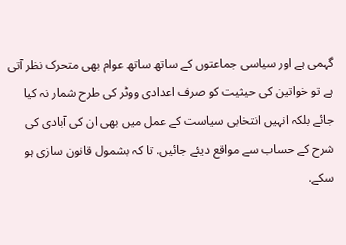گہمی ہے اور سیاسی جماعتوں کے ساتھ ساتھ عوام بھی متحرک نظر آتی ہے تو خواتین کی حیثیت کو صرف اعدادی ووٹر کی طرح شمار نہ کیا جائے بلکہ انہیں انتخابی سیاست کے عمل میں بھی ان کی آبادی کی شرح کے حساب سے مواقع دیئے جائیں. تا کہ بشمول قانون سازی ہو سکے.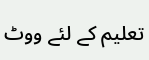تعلیم کے لئے ووٹ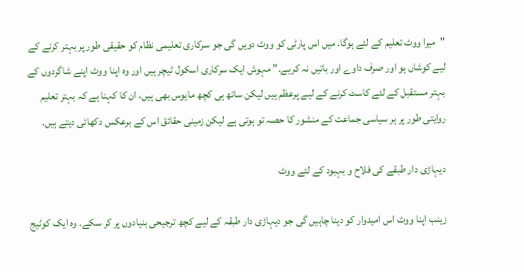"میرا ووٹ تعلیم کے لئے ہوگا. میں اس پارٹی کو ووٹ دویں گی جو سرکاری تعلیمی نظام کو حقیقی طور پر بہتر کرنے کے لیے کوشاں ہو اور صرف داوے اور باتیں نہ کریے.” مہوش ایک سرکاری اسکول ٹیچر ہیں اور وہ اپنا ووٹ اپنے شاگردوں کے بہتر مستقبل کے لئے کاسٹ کرنے کے لیے پرعظم ہیں لیکن ساتھ ہی کچھ مایوس بھی ہیں، ان کا کہنا ہے کہ بہتر تعلیم روایتی طور پر ہر سیاسی جماعت کے منشور کا حصہ تو ہوتی ہے لیکن زمینی حقائق اس کے برعکس دکھائی دیتے ہیں.

دیہاڑی دار طبقے کی فلاح و بہبود کے لئے ووٹ

زینب اپنا ووٹ اس امیدوار کو دینا چاہیں گی جو دیہاڑی دار طبقہ کے لیے کچھ ترجیحی بنیادوں پر کر سکے. وہ ایک کوٹیج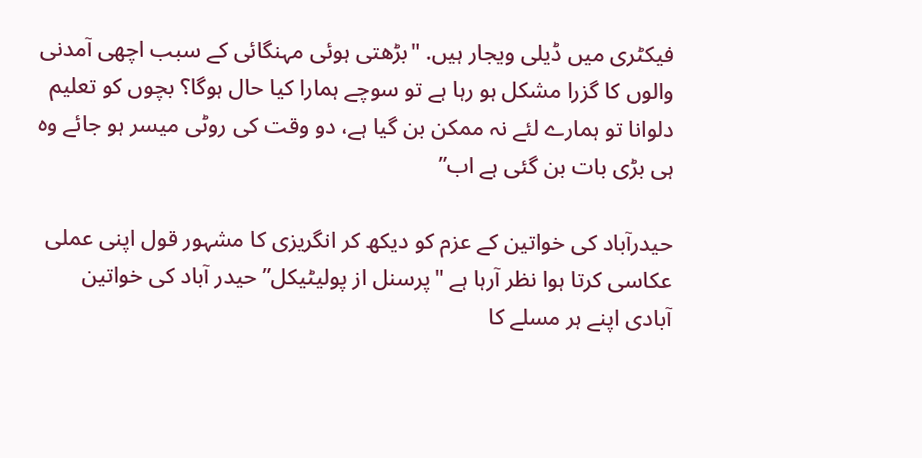فیکٹری میں ڈیلی ویجار ہیں. "بڑھتی ہوئی مہنگائی کے سبب اچھی آمدنی والوں کا گزرا مشکل ہو رہا ہے تو سوچے ہمارا کیا حال ہوگا؟ بچوں کو تعلیم دلوانا تو ہمارے لئے نہ ممکن بن گیا ہے، دو وقت کی روٹی میسر ہو جائے وہ ہی بڑی بات بن گئی ہے اب”

حیدرآباد کی خواتین کے عزم کو دیکھ کر انگریزی کا مشہور قول اپنی عملی عکاسی کرتا ہوا نظر آرہا ہے "پرسنل از پولیٹیکل” حیدر آباد کی خواتین آبادی اپنے ہر مسلے کا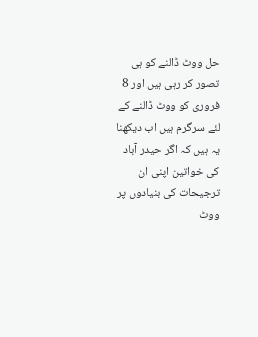حل ووٹ ڈالنے کو ہی تصور کر رہی ہیں اور 8 فروری کو ووٹ ڈالنے کے لئے سرگرم ہیں اب دیکھنا یہ ہیں کہ اگر حیدر آباد کی خواتین اپنی ان ترجیحات کی بنیادوں پر ووٹ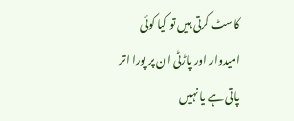کاسٹ کرتی ہیں تو کیا کوئی امیدوار اور پاڑٹی ان پر پورا اتر پاتی ہے یا نہیں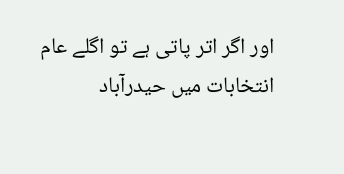اور اگر اتر پاتی ہے تو اگلے عام انتخابات میں حیدرآباد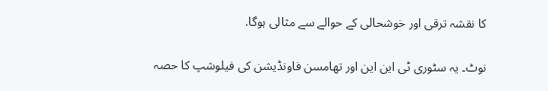کا نقشہ ترقی اور خوشحالی کے حوالے سے مثالی ہوگا.

نوٹ۔ یہ سٹوری ٹی این این اور تھامسن فاونڈیشن کی فیلوشپ کا حصہ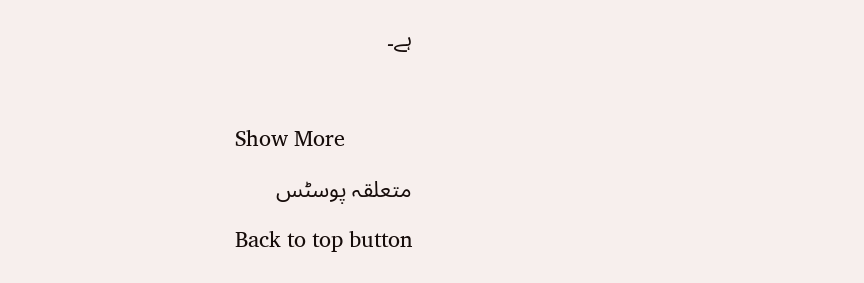ہے۔



Show More

متعلقہ پوسٹس

Back to top button